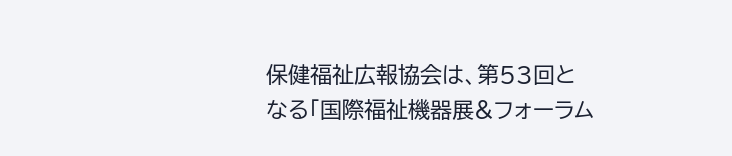保健福祉広報協会は、第53回となる「国際福祉機器展&フォーラム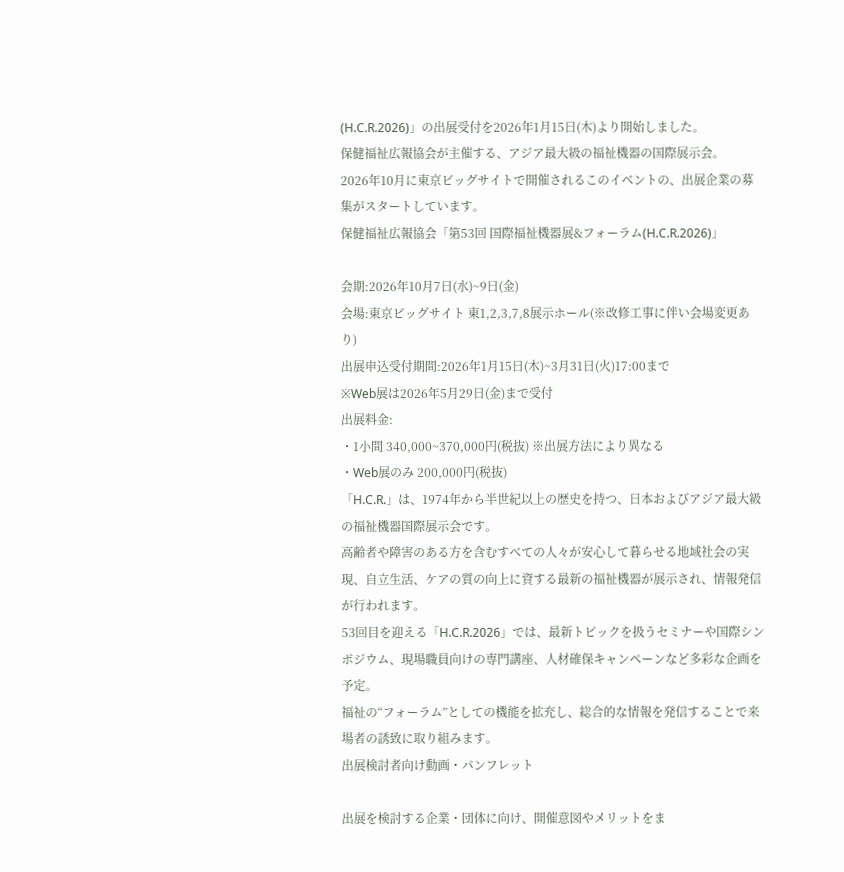(H.C.R.2026)」の出展受付を2026年1月15日(木)より開始しました。
保健福祉広報協会が主催する、アジア最大級の福祉機器の国際展示会。
2026年10月に東京ビッグサイトで開催されるこのイベントの、出展企業の募集がスタートしています。
保健福祉広報協会「第53回 国際福祉機器展&フォーラム(H.C.R.2026)」

会期:2026年10月7日(水)~9日(金)
会場:東京ビッグサイト 東1,2,3,7,8展示ホール(※改修工事に伴い会場変更あり)
出展申込受付期間:2026年1月15日(木)~3月31日(火)17:00まで
※Web展は2026年5月29日(金)まで受付
出展料金:
・1小間 340,000~370,000円(税抜) ※出展方法により異なる
・Web展のみ 200,000円(税抜)
「H.C.R.」は、1974年から半世紀以上の歴史を持つ、日本およびアジア最大級の福祉機器国際展示会です。
高齢者や障害のある方を含むすべての人々が安心して暮らせる地域社会の実現、自立生活、ケアの質の向上に資する最新の福祉機器が展示され、情報発信が行われます。
53回目を迎える「H.C.R.2026」では、最新トピックを扱うセミナーや国際シンポジウム、現場職員向けの専門講座、人材確保キャンペーンなど多彩な企画を予定。
福祉の“フォーラム”としての機能を拡充し、総合的な情報を発信することで来場者の誘致に取り組みます。
出展検討者向け動画・パンフレット

出展を検討する企業・団体に向け、開催意図やメリットをま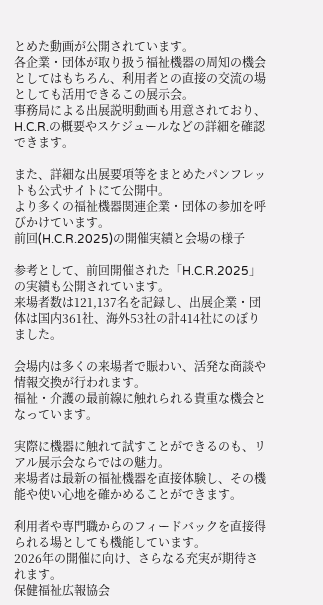とめた動画が公開されています。
各企業・団体が取り扱う福祉機器の周知の機会としてはもちろん、利用者との直接の交流の場としても活用できるこの展示会。
事務局による出展説明動画も用意されており、H.C.R.の概要やスケジュールなどの詳細を確認できます。

また、詳細な出展要項等をまとめたパンフレットも公式サイトにて公開中。
より多くの福祉機器関連企業・団体の参加を呼びかけています。
前回(H.C.R.2025)の開催実績と会場の様子

参考として、前回開催された「H.C.R.2025」の実績も公開されています。
来場者数は121,137名を記録し、出展企業・団体は国内361社、海外53社の計414社にのぼりました。

会場内は多くの来場者で賑わい、活発な商談や情報交換が行われます。
福祉・介護の最前線に触れられる貴重な機会となっています。

実際に機器に触れて試すことができるのも、リアル展示会ならではの魅力。
来場者は最新の福祉機器を直接体験し、その機能や使い心地を確かめることができます。

利用者や専門職からのフィードバックを直接得られる場としても機能しています。
2026年の開催に向け、さらなる充実が期待されます。
保健福祉広報協会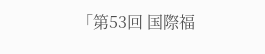「第53回 国際福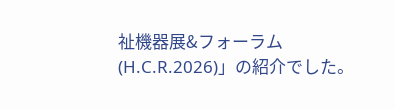祉機器展&フォーラム(H.C.R.2026)」の紹介でした。